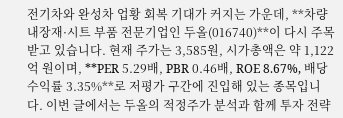전기차와 완성차 업황 회복 기대가 커지는 가운데, **차량 내장재·시트 부품 전문기업인 두올(016740)**이 다시 주목받고 있습니다. 현재 주가는 3,585원, 시가총액은 약 1,122억 원이며, **PER 5.29배, PBR 0.46배, ROE 8.67%, 배당수익률 3.35%**로 저평가 구간에 진입해 있는 종목입니다. 이번 글에서는 두올의 적정주가 분석과 함께 투자 전략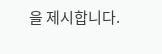을 제시합니다.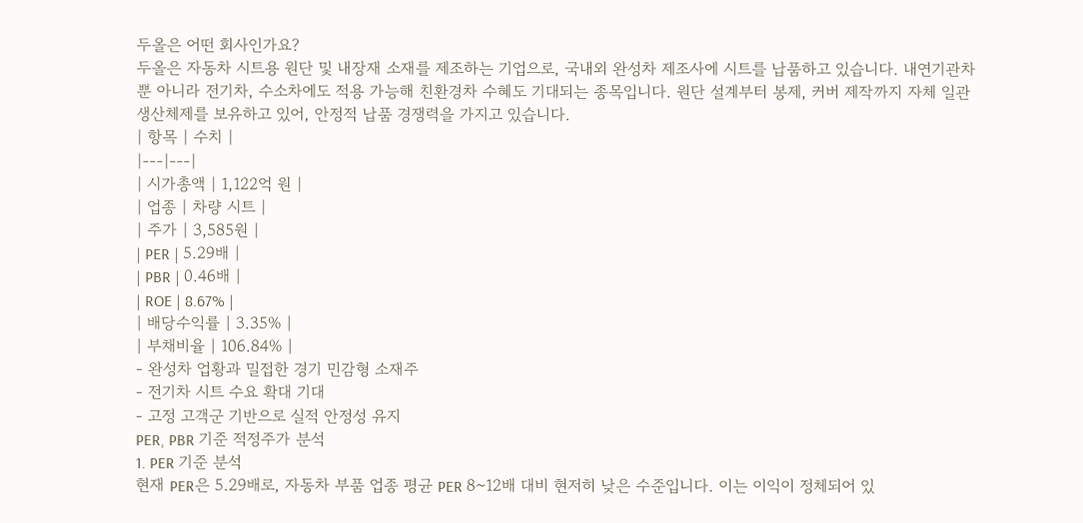두올은 어떤 회사인가요?
두올은 자동차 시트용 원단 및 내장재 소재를 제조하는 기업으로, 국내외 완성차 제조사에 시트를 납품하고 있습니다. 내연기관차뿐 아니라 전기차, 수소차에도 적용 가능해 친환경차 수혜도 기대되는 종목입니다. 원단 설계부터 봉제, 커버 제작까지 자체 일관 생산체제를 보유하고 있어, 안정적 납품 경쟁력을 가지고 있습니다.
| 항목 | 수치 |
|---|---|
| 시가총액 | 1,122억 원 |
| 업종 | 차량 시트 |
| 주가 | 3,585원 |
| PER | 5.29배 |
| PBR | 0.46배 |
| ROE | 8.67% |
| 배당수익률 | 3.35% |
| 부채비율 | 106.84% |
- 완성차 업황과 밀접한 경기 민감형 소재주
- 전기차 시트 수요 확대 기대
- 고정 고객군 기반으로 실적 안정성 유지
PER, PBR 기준 적정주가 분석
1. PER 기준 분석
현재 PER은 5.29배로, 자동차 부품 업종 평균 PER 8~12배 대비 현저히 낮은 수준입니다. 이는 이익이 정체되어 있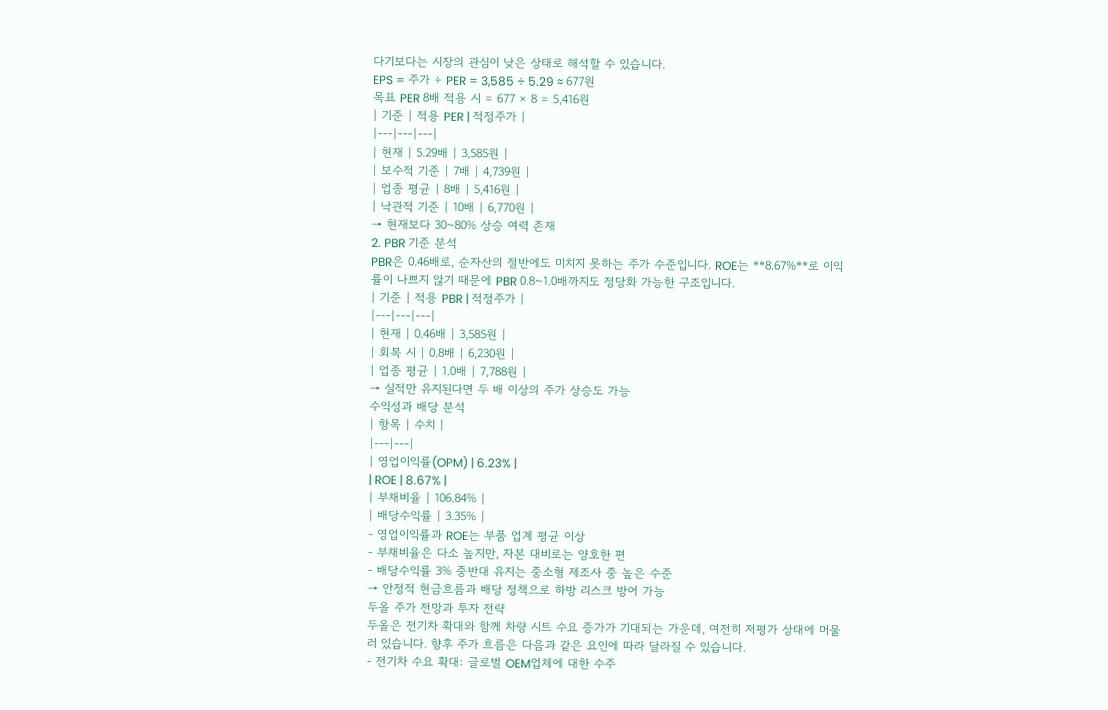다기보다는 시장의 관심이 낮은 상태로 해석할 수 있습니다.
EPS = 주가 ÷ PER = 3,585 ÷ 5.29 ≈ 677원
목표 PER 8배 적용 시 = 677 × 8 = 5,416원
| 기준 | 적용 PER | 적정주가 |
|---|---|---|
| 현재 | 5.29배 | 3,585원 |
| 보수적 기준 | 7배 | 4,739원 |
| 업종 평균 | 8배 | 5,416원 |
| 낙관적 기준 | 10배 | 6,770원 |
→ 현재보다 30~80% 상승 여력 존재
2. PBR 기준 분석
PBR은 0.46배로, 순자산의 절반에도 미치지 못하는 주가 수준입니다. ROE는 **8.67%**로 이익률이 나쁘지 않기 때문에 PBR 0.8~1.0배까지도 정당화 가능한 구조입니다.
| 기준 | 적용 PBR | 적정주가 |
|---|---|---|
| 현재 | 0.46배 | 3,585원 |
| 회복 시 | 0.8배 | 6,230원 |
| 업종 평균 | 1.0배 | 7,788원 |
→ 실적만 유지된다면 두 배 이상의 주가 상승도 가능
수익성과 배당 분석
| 항목 | 수치 |
|---|---|
| 영업이익률(OPM) | 6.23% |
| ROE | 8.67% |
| 부채비율 | 106.84% |
| 배당수익률 | 3.35% |
- 영업이익률과 ROE는 부품 업계 평균 이상
- 부채비율은 다소 높지만, 자본 대비로는 양호한 편
- 배당수익률 3% 중반대 유지는 중소형 제조사 중 높은 수준
→ 안정적 현금흐름과 배당 정책으로 하방 리스크 방어 가능
두올 주가 전망과 투자 전략
두올은 전기차 확대와 함께 차량 시트 수요 증가가 기대되는 가운데, 여전히 저평가 상태에 머물러 있습니다. 향후 주가 흐름은 다음과 같은 요인에 따라 달라질 수 있습니다.
- 전기차 수요 확대: 글로벌 OEM업체에 대한 수주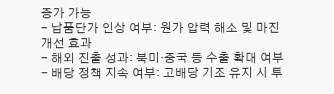증가 가능
- 납품단가 인상 여부: 원가 압력 해소 및 마진 개선 효과
- 해외 진출 성과: 북미·중국 등 수출 확대 여부
- 배당 정책 지속 여부: 고배당 기조 유지 시 투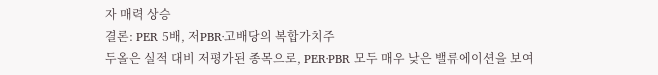자 매력 상승
결론: PER 5배, 저PBR·고배당의 복합가치주
두올은 실적 대비 저평가된 종목으로, PER·PBR 모두 매우 낮은 밸류에이션을 보여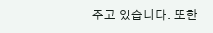주고 있습니다. 또한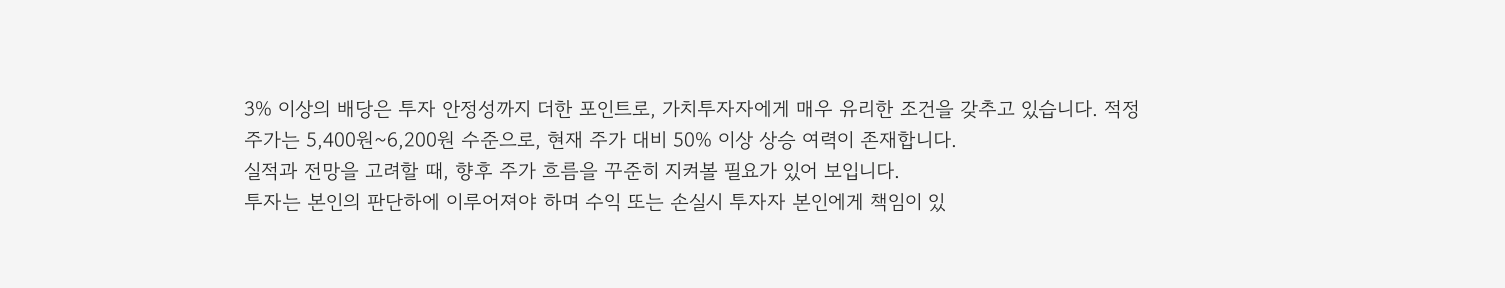3% 이상의 배당은 투자 안정성까지 더한 포인트로, 가치투자자에게 매우 유리한 조건을 갖추고 있습니다. 적정주가는 5,400원~6,200원 수준으로, 현재 주가 대비 50% 이상 상승 여력이 존재합니다.
실적과 전망을 고려할 때, 향후 주가 흐름을 꾸준히 지켜볼 필요가 있어 보입니다.
투자는 본인의 판단하에 이루어져야 하며 수익 또는 손실시 투자자 본인에게 책임이 있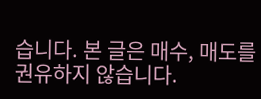습니다. 본 글은 매수, 매도를 권유하지 않습니다.